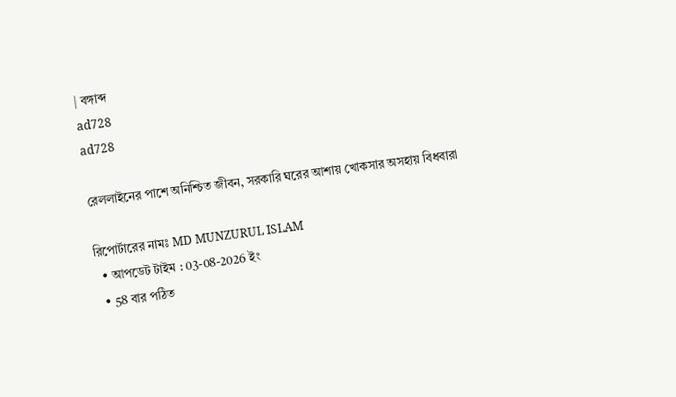| বঙ্গাব্দ
ad728
ad728

রেললাইনের পাশে অনিশ্চিত জীবন, সরকারি ঘরের আশায় খোকসার অসহায় বিধবারা

রিপোর্টারের নামঃ MD MUNZURUL ISLAM
  • আপডেট টাইম : 03-08-2026 ইং
  • 58 বার পঠিত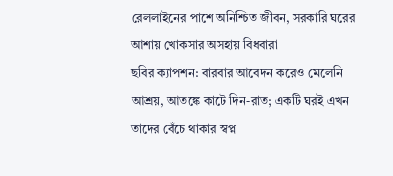রেললাইনের পাশে অনিশ্চিত জীবন, সরকারি ঘরের আশায় খোকসার অসহায় বিধবারা
ছবির ক্যাপশন: বারবার আবেদন করেও মেলেনি আশ্রয়, আতঙ্কে কাটে দিন-রাত; একটি ঘরই এখন তাদের বেঁচে থাকার স্বপ্ন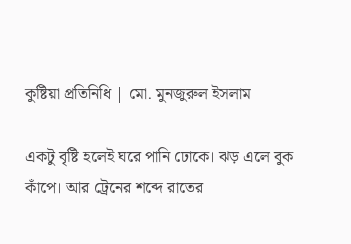কুষ্টিয়া প্রতিনিধি | মো. মুনজুরুল ইসলাম

একটু বৃষ্টি হলেই ঘরে পানি ঢোকে। ঝড় এলে বুক কাঁপে। আর ট্রেনের শব্দে রাতের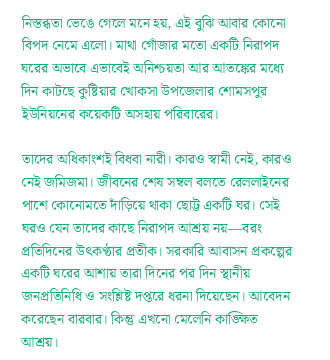নিস্তব্ধতা ভেঙে গেলে মনে হয়, এই বুঝি আবার কোনো বিপদ নেমে এলো। মাথা গোঁজার মতো একটি নিরাপদ ঘরের অভাবে এভাবেই অনিশ্চয়তা আর আতঙ্কের মধ্যে দিন কাটছে কুষ্টিয়ার খোকসা উপজেলার শোমসপুর ইউনিয়নের কয়েকটি অসহায় পরিবারের।

তাদের অধিকাংশই বিধবা নারী। কারও স্বামী নেই, কারও নেই জমিজমা। জীবনের শেষ সম্বল বলতে রেললাইনের পাশে কোনোমতে দাঁড়িয়ে থাকা ছোট্ট একটি ঘর। সেই ঘরও যেন তাদের কাছে নিরাপদ আশ্রয় নয়—বরং প্রতিদিনের উৎকণ্ঠার প্রতীক। সরকারি আবাসন প্রকল্পের একটি ঘরের আশায় তারা দিনের পর দিন স্থানীয় জনপ্রতিনিধি ও সংশ্লিষ্ট দপ্তরে ধরনা দিয়েছেন। আবেদন করেছেন বারবার। কিন্তু এখনো মেলেনি কাঙ্ক্ষিত আশ্রয়।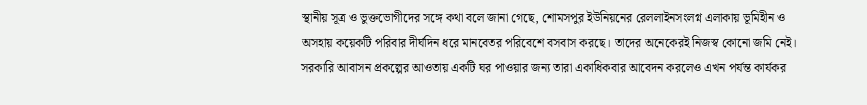স্থানীয় সূত্র ও ভুক্তভোগীদের সঙ্গে কথা বলে জানা গেছে, শোমসপুর ইউনিয়নের রেললাইনসংলগ্ন এলাকায় ভূমিহীন ও অসহায় কয়েকটি পরিবার দীর্ঘদিন ধরে মানবেতর পরিবেশে বসবাস করছে। তাদের অনেকেরই নিজস্ব কোনো জমি নেই। সরকারি আবাসন প্রকল্পের আওতায় একটি ঘর পাওয়ার জন্য তারা একাধিকবার আবেদন করলেও এখন পর্যন্ত কার্যকর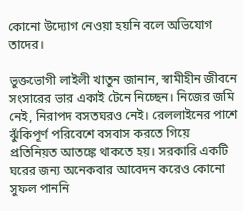কোনো উদ্যোগ নেওয়া হয়নি বলে অভিযোগ তাদের।

ভুক্তভোগী লাইলী খাতুন জানান, স্বামীহীন জীবনে সংসারের ভার একাই টেনে নিচ্ছেন। নিজের জমি নেই, নিরাপদ বসতঘরও নেই। রেললাইনের পাশে ঝুঁকিপূর্ণ পরিবেশে বসবাস করতে গিয়ে প্রতিনিয়ত আতঙ্কে থাকতে হয়। সরকারি একটি ঘরের জন্য অনেকবার আবেদন করেও কোনো সুফল পাননি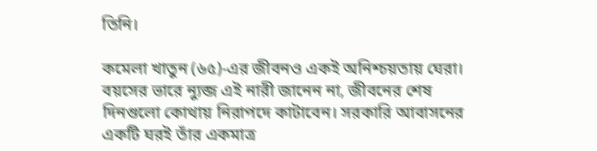তিনি।

কমেলা খাতুন (৬৫)-এর জীবনও একই অনিশ্চয়তায় ঘেরা। বয়সের ভারে ন্যুব্জ এই নারী জানেন না, জীবনের শেষ দিনগুলো কোথায় নিরাপদে কাটাবেন। সরকারি আবাসনের একটি ঘরই তাঁর একমাত্র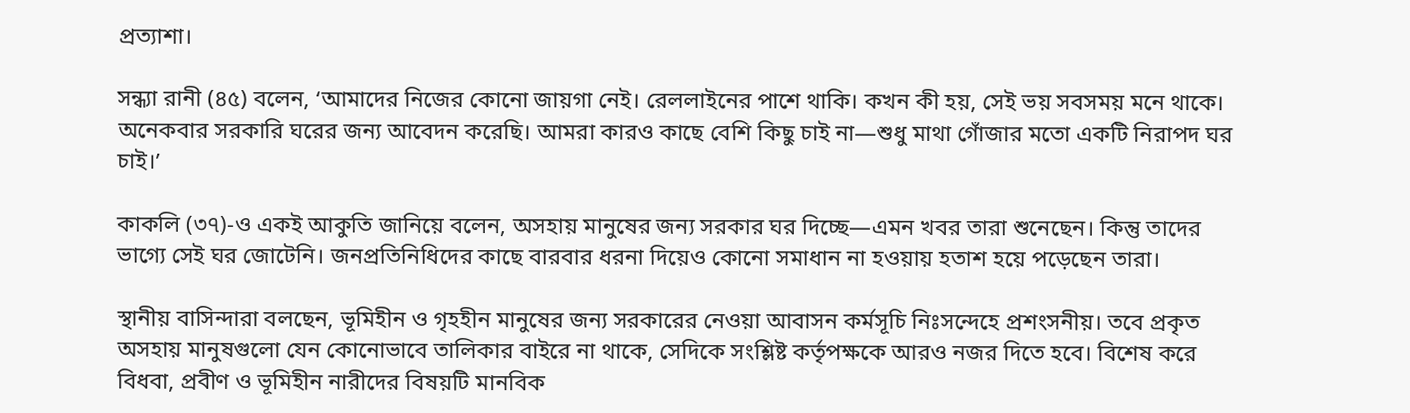প্রত্যাশা।

সন্ধ্যা রানী (৪৫) বলেন, ‘আমাদের নিজের কোনো জায়গা নেই। রেললাইনের পাশে থাকি। কখন কী হয়, সেই ভয় সবসময় মনে থাকে। অনেকবার সরকারি ঘরের জন্য আবেদন করেছি। আমরা কারও কাছে বেশি কিছু চাই না—শুধু মাথা গোঁজার মতো একটি নিরাপদ ঘর চাই।’

কাকলি (৩৭)-ও একই আকুতি জানিয়ে বলেন, অসহায় মানুষের জন্য সরকার ঘর দিচ্ছে—এমন খবর তারা শুনেছেন। কিন্তু তাদের ভাগ্যে সেই ঘর জোটেনি। জনপ্রতিনিধিদের কাছে বারবার ধরনা দিয়েও কোনো সমাধান না হওয়ায় হতাশ হয়ে পড়েছেন তারা।

স্থানীয় বাসিন্দারা বলছেন, ভূমিহীন ও গৃহহীন মানুষের জন্য সরকারের নেওয়া আবাসন কর্মসূচি নিঃসন্দেহে প্রশংসনীয়। তবে প্রকৃত অসহায় মানুষগুলো যেন কোনোভাবে তালিকার বাইরে না থাকে, সেদিকে সংশ্লিষ্ট কর্তৃপক্ষকে আরও নজর দিতে হবে। বিশেষ করে বিধবা, প্রবীণ ও ভূমিহীন নারীদের বিষয়টি মানবিক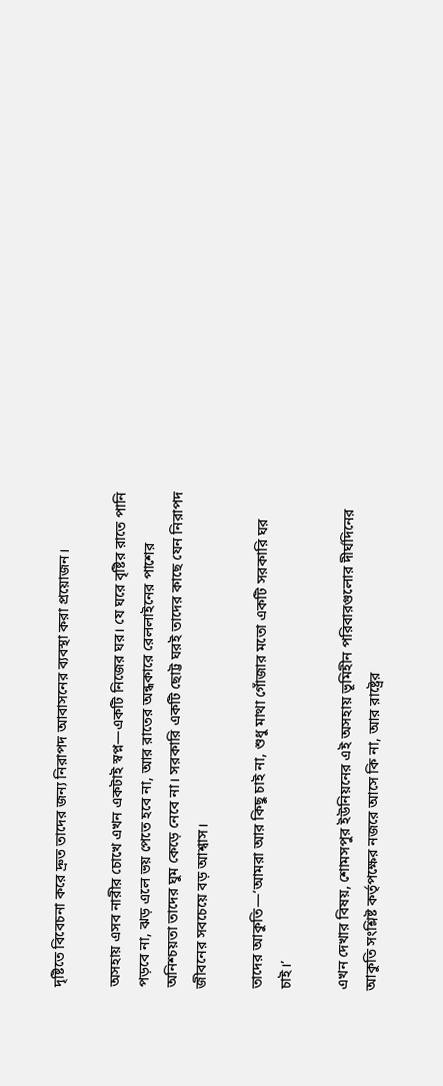দৃষ্টিতে বিবেচনা করে দ্রুত তাদের জন্য নিরাপদ আবাসনের ব্যবস্থা করা প্রয়োজন।

অসহায় এসব নারীর চোখে এখন একটাই স্বপ্ন—একটি নিজের ঘর। যে ঘরে বৃষ্টির রাতে পানি পড়বে না, ঝড় এলে ভয় পেতে হবে না, আর রাতের অন্ধকারে রেললাইনের পাশের অনিশ্চয়তা তাদের ঘুম কেড়ে নেবে না। সরকারি একটি ছোট্ট ঘরই তাদের কাছে যেন নিরাপদ জীবনের সবচেয়ে বড় আশ্বাস।

তাদের আকুতি—‘আমরা আর কিছু চাই না, শুধু মাথা গোঁজার মতো একটি সরকারি ঘর চাই।’

এখন দেখার বিষয়, শোমসপুর ইউনিয়নের এই অসহায় ভূমিহীন পরিবারগুলোর দীর্ঘদিনের আকুতি সংশ্লিষ্ট কর্তৃপক্ষের নজরে আসে কি না, আর রাষ্ট্রের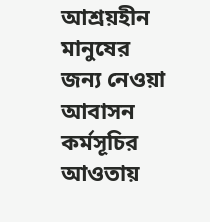আশ্রয়হীন মানুষের জন্য নেওয়া আবাসন কর্মসূচির আওতায়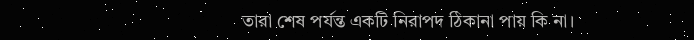তারা শেষ পর্যন্ত একটি নিরাপদ ঠিকানা পায় কি না।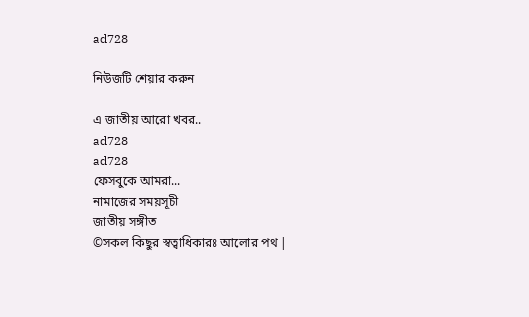ad728

নিউজটি শেয়ার করুন

এ জাতীয় আরো খবর..
ad728
ad728
ফেসবুকে আমরা...
নামাজের সময়সূচী
জাতীয় সঙ্গীত
©সকল কিছুর স্বত্বাধিকারঃ আলোর পথ |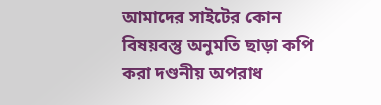আমাদের সাইটের কোন বিষয়বস্তু অনুমতি ছাড়া কপি করা দণ্ডনীয় অপরাধ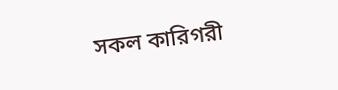সকল কারিগরী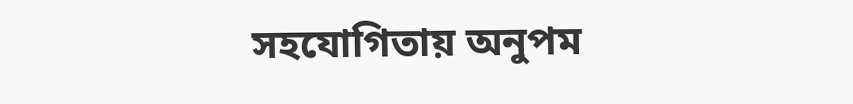সহযোগিতায় অনুপম